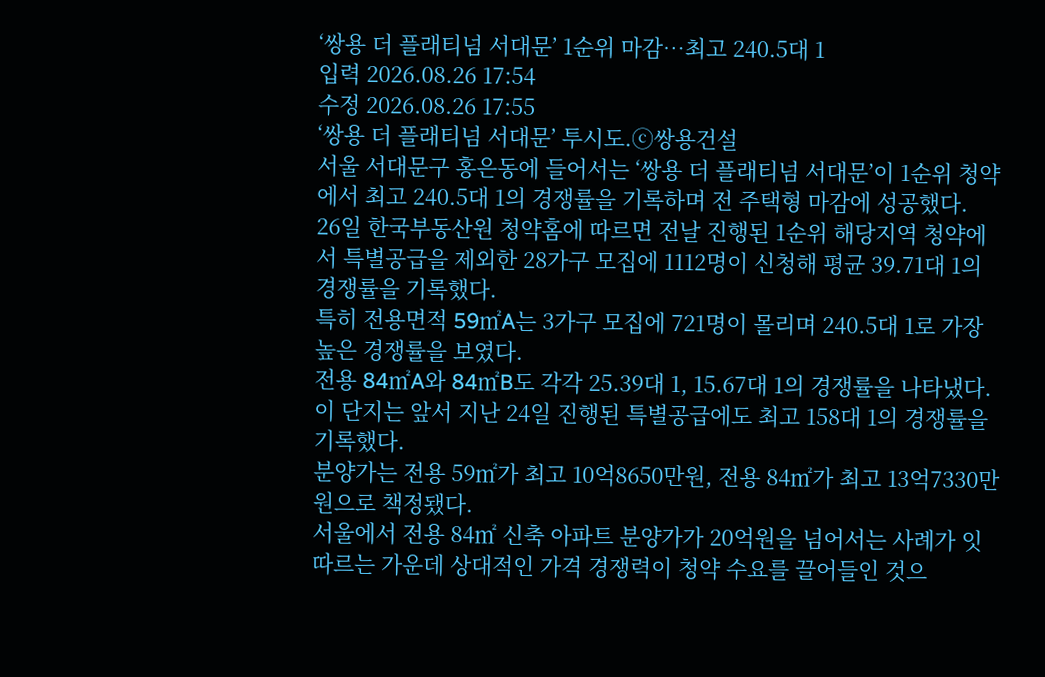‘쌍용 더 플래티넘 서대문’ 1순위 마감…최고 240.5대 1
입력 2026.08.26 17:54
수정 2026.08.26 17:55
‘쌍용 더 플래티넘 서대문’ 투시도.ⓒ쌍용건설
서울 서대문구 홍은동에 들어서는 ‘쌍용 더 플래티넘 서대문’이 1순위 청약에서 최고 240.5대 1의 경쟁률을 기록하며 전 주택형 마감에 성공했다.
26일 한국부동산원 청약홈에 따르면 전날 진행된 1순위 해당지역 청약에서 특별공급을 제외한 28가구 모집에 1112명이 신청해 평균 39.71대 1의 경쟁률을 기록했다.
특히 전용면적 59㎡A는 3가구 모집에 721명이 몰리며 240.5대 1로 가장 높은 경쟁률을 보였다.
전용 84㎡A와 84㎡B도 각각 25.39대 1, 15.67대 1의 경쟁률을 나타냈다.
이 단지는 앞서 지난 24일 진행된 특별공급에도 최고 158대 1의 경쟁률을 기록했다.
분양가는 전용 59㎡가 최고 10억8650만원, 전용 84㎡가 최고 13억7330만원으로 책정됐다.
서울에서 전용 84㎡ 신축 아파트 분양가가 20억원을 넘어서는 사례가 잇따르는 가운데 상대적인 가격 경쟁력이 청약 수요를 끌어들인 것으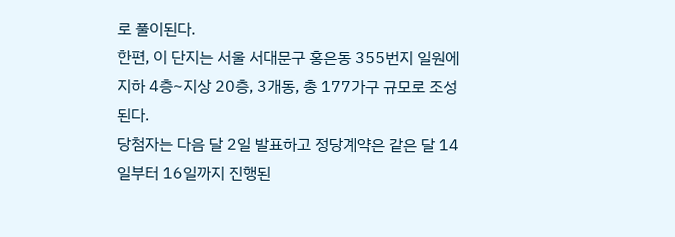로 풀이된다.
한편, 이 단지는 서울 서대문구 홍은동 355번지 일원에 지하 4층~지상 20층, 3개동, 총 177가구 규모로 조성된다.
당첨자는 다음 달 2일 발표하고 정당계약은 같은 달 14일부터 16일까지 진행된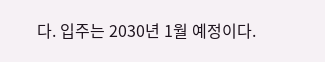다. 입주는 2030년 1월 예정이다.